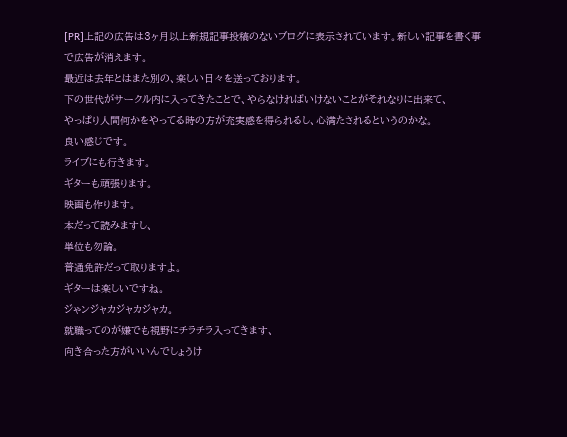[PR]上記の広告は3ヶ月以上新規記事投稿のないブログに表示されています。新しい記事を書く事で広告が消えます。
最近は去年とはまた別の、楽しい日々を送っております。
下の世代がサークル内に入ってきたことで、やらなければいけないことがそれなりに出来て、
やっぱり人間何かをやってる時の方が充実感を得られるし、心満たされるというのかな。
良い感じです。
ライブにも行きます。
ギターも頑張ります。
映画も作ります。
本だって読みますし、
単位も勿論。
普通免許だって取りますよ。
ギターは楽しいですね。
ジゃンジャカジャカジャカ。
就職ってのが嫌でも視野にチラチラ入ってきます、
向き合った方がいいんでしょうけ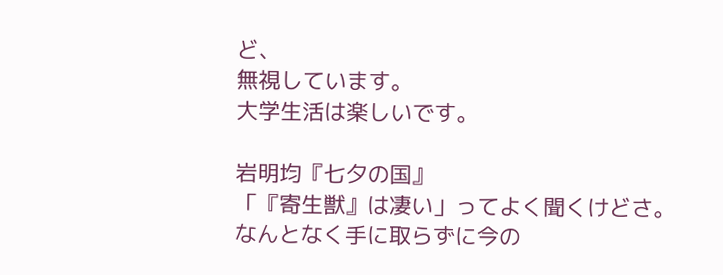ど、
無視しています。
大学生活は楽しいです。

岩明均『七夕の国』
「『寄生獣』は凄い」ってよく聞くけどさ。
なんとなく手に取らずに今の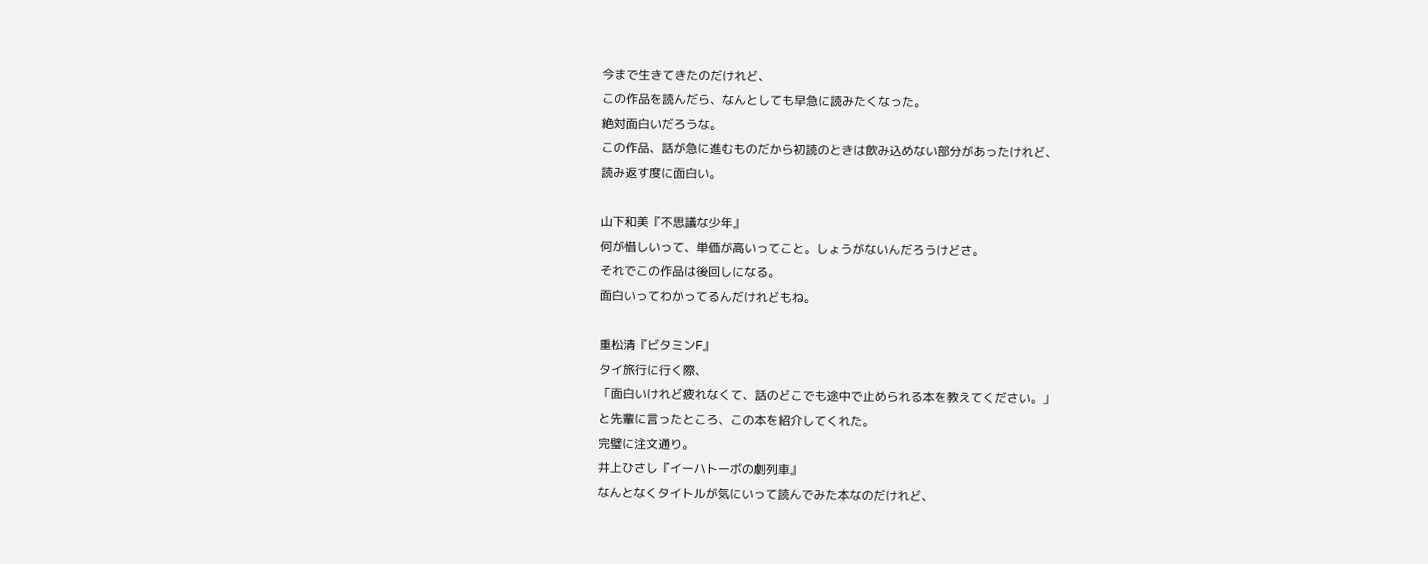今まで生きてきたのだけれど、
この作品を読んだら、なんとしても早急に読みたくなった。
絶対面白いだろうな。
この作品、話が急に進むものだから初読のときは飲み込めない部分があったけれど、
読み返す度に面白い。

山下和美『不思議な少年』
何が惜しいって、単価が高いってこと。しょうがないんだろうけどさ。
それでこの作品は後回しになる。
面白いってわかってるんだけれどもね。

重松清『ビタミンF』
タイ旅行に行く際、
「面白いけれど疲れなくて、話のどこでも途中で止められる本を教えてください。」
と先輩に言ったところ、この本を紹介してくれた。
完璧に注文通り。
井上ひさし『イーハトーボの劇列車』
なんとなくタイトルが気にいって読んでみた本なのだけれど、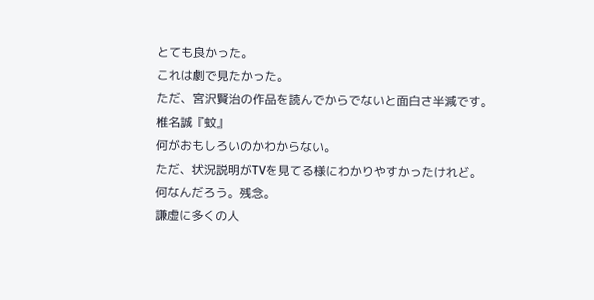とても良かった。
これは劇で見たかった。
ただ、宮沢賢治の作品を読んでからでないと面白さ半減です。
椎名誠『蚊』
何がおもしろいのかわからない。
ただ、状況説明がTVを見てる様にわかりやすかったけれど。
何なんだろう。残念。
謙虚に多くの人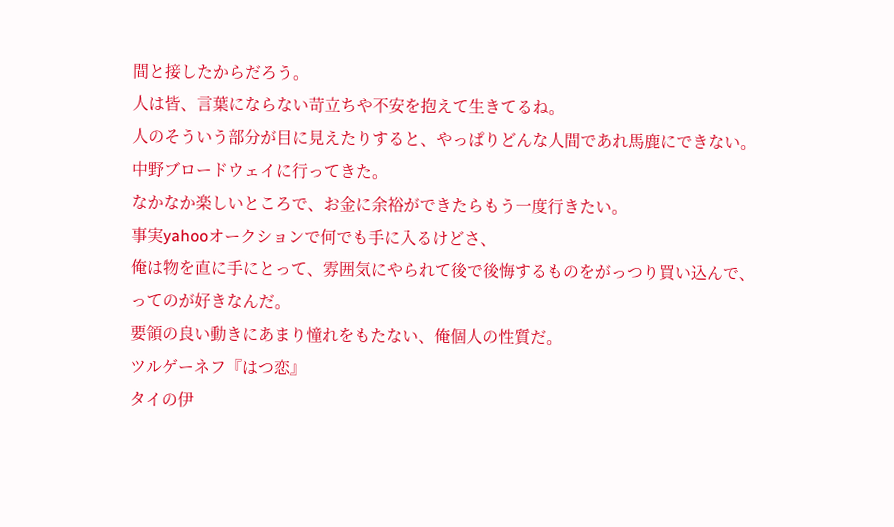間と接したからだろう。
人は皆、言葉にならない苛立ちや不安を抱えて生きてるね。
人のそういう部分が目に見えたりすると、やっぱりどんな人間であれ馬鹿にできない。
中野ブロードウェイに行ってきた。
なかなか楽しいところで、お金に余裕ができたらもう一度行きたい。
事実yahooオークションで何でも手に入るけどさ、
俺は物を直に手にとって、雰囲気にやられて後で後悔するものをがっつり買い込んで、
ってのが好きなんだ。
要領の良い動きにあまり憧れをもたない、俺個人の性質だ。
ツルゲーネフ『はつ恋』
タイの伊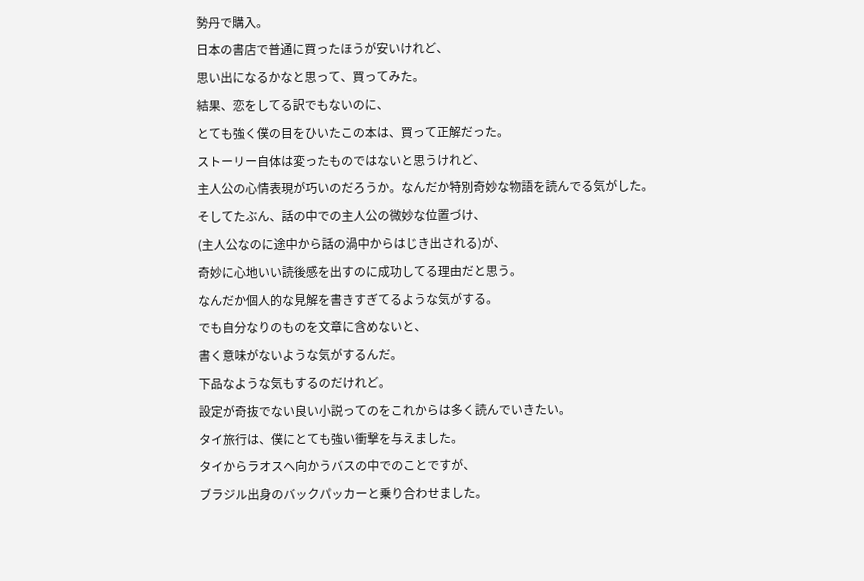勢丹で購入。
日本の書店で普通に買ったほうが安いけれど、
思い出になるかなと思って、買ってみた。
結果、恋をしてる訳でもないのに、
とても強く僕の目をひいたこの本は、買って正解だった。
ストーリー自体は変ったものではないと思うけれど、
主人公の心情表現が巧いのだろうか。なんだか特別奇妙な物語を読んでる気がした。
そしてたぶん、話の中での主人公の微妙な位置づけ、
(主人公なのに途中から話の渦中からはじき出される)が、
奇妙に心地いい読後感を出すのに成功してる理由だと思う。
なんだか個人的な見解を書きすぎてるような気がする。
でも自分なりのものを文章に含めないと、
書く意味がないような気がするんだ。
下品なような気もするのだけれど。
設定が奇抜でない良い小説ってのをこれからは多く読んでいきたい。
タイ旅行は、僕にとても強い衝撃を与えました。
タイからラオスへ向かうバスの中でのことですが、
ブラジル出身のバックパッカーと乗り合わせました。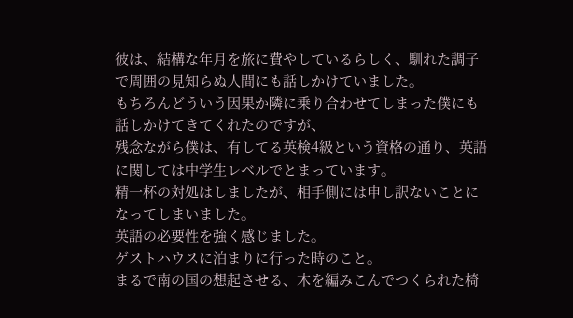彼は、結構な年月を旅に費やしているらしく、馴れた調子で周囲の見知らぬ人間にも話しかけていました。
もちろんどういう因果か隣に乗り合わせてしまった僕にも話しかけてきてくれたのですが、
残念ながら僕は、有してる英検4級という資格の通り、英語に関しては中学生レベルでとまっています。
精一杯の対処はしましたが、相手側には申し訳ないことになってしまいました。
英語の必要性を強く感じました。
ゲストハウスに泊まりに行った時のこと。
まるで南の国の想起させる、木を編みこんでつくられた椅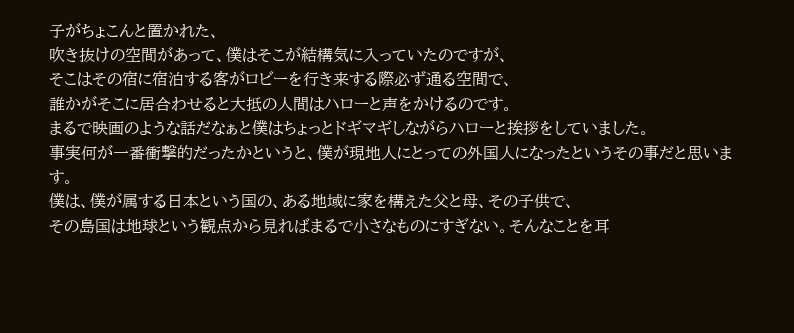子がちょこんと置かれた、
吹き抜けの空間があって、僕はそこが結構気に入っていたのですが、
そこはその宿に宿泊する客がロビーを行き来する際必ず通る空間で、
誰かがそこに居合わせると大抵の人間はハローと声をかけるのです。
まるで映画のような話だなぁと僕はちょっとドギマギしながらハローと挨拶をしていました。
事実何が一番衝撃的だったかというと、僕が現地人にとっての外国人になったというその事だと思います。
僕は、僕が属する日本という国の、ある地域に家を構えた父と母、その子供で、
その島国は地球という観点から見ればまるで小さなものにすぎない。そんなことを耳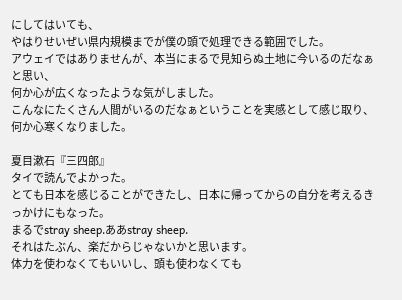にしてはいても、
やはりせいぜい県内規模までが僕の頭で処理できる範囲でした。
アウェイではありませんが、本当にまるで見知らぬ土地に今いるのだなぁと思い、
何か心が広くなったような気がしました。
こんなにたくさん人間がいるのだなぁということを実感として感じ取り、
何か心寒くなりました。

夏目漱石『三四郎』
タイで読んでよかった。
とても日本を感じることができたし、日本に帰ってからの自分を考えるきっかけにもなった。
まるでstray sheep.ああstray sheep.
それはたぶん、楽だからじゃないかと思います。
体力を使わなくてもいいし、頭も使わなくても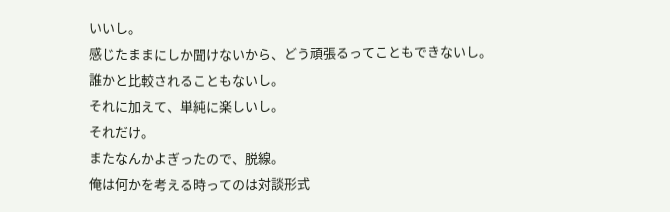いいし。
感じたままにしか聞けないから、どう頑張るってこともできないし。
誰かと比較されることもないし。
それに加えて、単純に楽しいし。
それだけ。
またなんかよぎったので、脱線。
俺は何かを考える時ってのは対談形式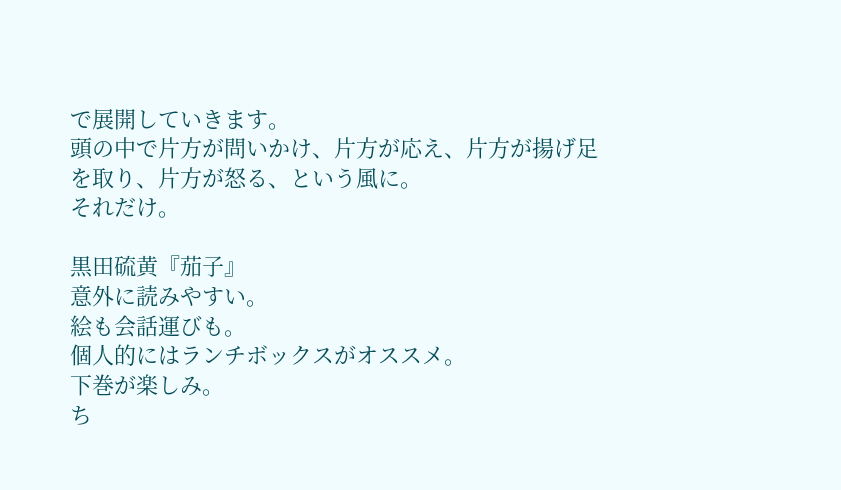で展開していきます。
頭の中で片方が問いかけ、片方が応え、片方が揚げ足を取り、片方が怒る、という風に。
それだけ。

黒田硫黄『茄子』
意外に読みやすい。
絵も会話運びも。
個人的にはランチボックスがオススメ。
下巻が楽しみ。
ち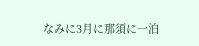なみに3月に那須に一泊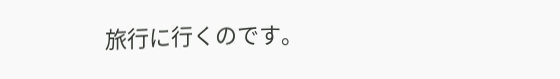旅行に行くのです。